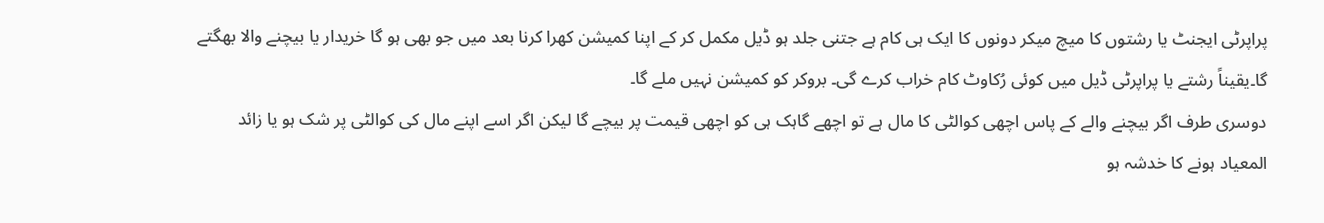پراپرٹی ایجنٹ یا رشتوں کا میچ میکر دونوں کا ایک ہی کام ہے جتنی جلد ہو ڈیل مکمل کر کے اپنا کمیشن کھرا کرنا بعد میں جو بھی ہو گا خریدار یا بیچنے والا بھگتے گا۔یقیناً رشتے یا پراپرٹی ڈیل میں کوئی رُکاوٹ کام خراب کرے گی۔ بروکر کو کمیشن نہیں ملے گا۔
دوسری طرف اگر بیچنے والے کے پاس اچھی کوالٹی کا مال ہے تو اچھے گاہک ہی کو اچھی قیمت پر بیچے گا لیکن اگر اسے اپنے مال کی کوالٹی پر شک ہو یا زائد المعیاد ہونے کا خدشہ ہو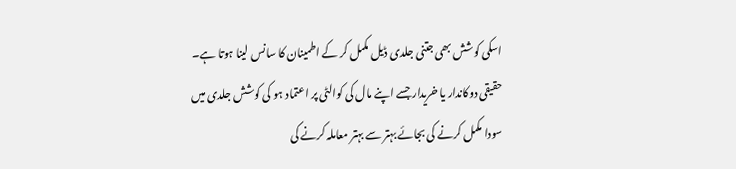اسکی کوشش بھی جتنی جلدی ڈیل مکمل کر کے اطمینان کا سانس لینا ہوتا ہے۔
حقیقی دوکاندار یا خریدار جسے اپنے مال کی کوالٹی پر اعتماد ہو کی کوشش جلدی میں سودا مکمل کرنے کی بجائے بہتر سے بہتر معاملہ کرنے کی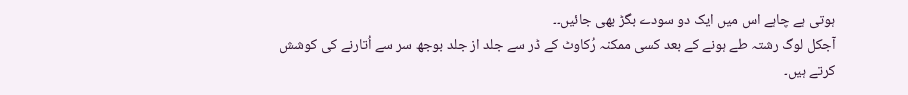ہوتی ہے چاہے اس میں ایک دو سودے بگڑ بھی جائیں۔۔
آجکل لوگ رشتہ طے ہونے کے بعد کسی ممکنہ رُکاوٹ کے ڈر سے جلد از جلد بوجھ سر سے اُتارنے کی کوشش کرتے ہیں۔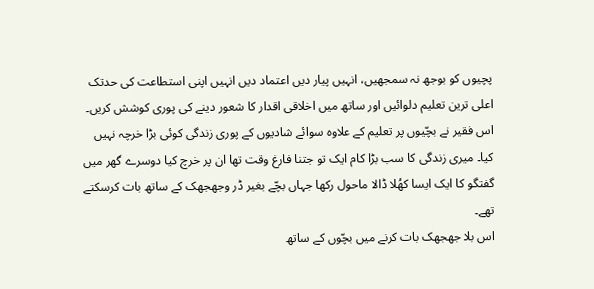پچیوں کو بوجھ نہ سمجھیں، انہیں پیار دیں اعتماد دیں انہیں اپنی استطاعت کی حدتک اعلی ترین تعلیم دلوائیں اور ساتھ میں اخلاقی اقدار کا شعور دینے کی پوری کوشش کریں۔
اس فقیر نے بچّیوں پر تعلیم کے علاوہ سوائے شادیوں کے پوری زندگی کوئی بڑا خرچہ نہیں کیا۔ میری زندگی کا سب بڑا کام ایک تو جتنا فارغ وقت تھا ان پر خرچ کیا دوسرے گھر میں گفتگو کا ایک ایسا کھُلا ڈالا ماحول رکھا جہاں بچّے بغیر ڈر وجھجھک کے ساتھ بات کرسکتے تھے۔
اس بلا جھجھک بات کرنے میں بچّوں کے ساتھ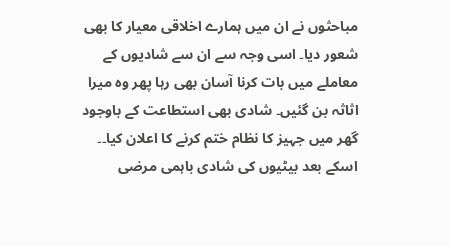مباحثوں نے ان میں ہمارے اخلاقی معیار کا بھی شعور دیا۔ اسی وجہ سے ان سے شادیوں کے معاملے میں بات کرنا آسان بھی رہا پھر وہ میرا اثاثہ بن گئیں۔ شادی بھی استطاعت کے باوجود گھر میں جہیز کا نظام ختم کرنے کا اعلان کیا۔۔ اسکے بعد بیٹیوں کی شادی باہمی مرضی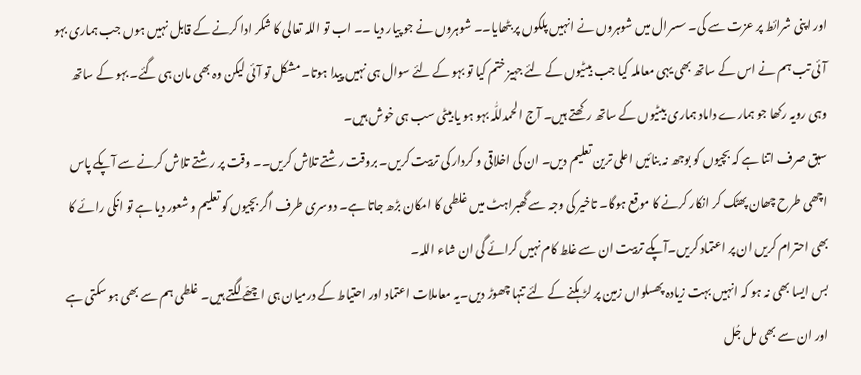اور اپنی شرائط پر عزت سے کی۔ سسرال میں شوہروں نے انہیں پلکوں پر بٹھایا۔۔ شوہروں نے جو پیار دیا ۔۔ اب تو اللہ تعالی کا شکر ادا کرنے کے قابل نہیں ہوں جب ہماری بہو آئی تب ہم نے اس کے ساتھ بھی یہی معاملہ کیا جب بیٹیوں کے لئے جہیز ختم کیا تو بہو کے لئے سوال ہی نہیں پیدا ہوتا۔ مشکل تو آئی لیکن وہ بھی مان ہی گئے۔ بہو کے ساتھ وہی رویہ رکھا جو ہمارے داماد ہماری بیٹیوں کے ساتھ رکھتے ہیں۔ آج الحمدللّٰہ بہو ہو یا بیٹی سب ہی خوش ہیں۔
سبق صرف اتنا ہے کہ بچیوں کو بوجھ نہ بنائیں اعلی ترین تعلیم دیں۔ ان کی اخلاقی و کردار کی تربیت کریں۔ بروقت رشتے تلاش کریں۔۔ وقت پر رشتے تلاش کرنے سے آپکے پاس اچھی طرح چھان پھٹک کر انکار کرنے کا موقع ہوگا۔ تاخیر کی وجہ سے گھبراہٹ میں غلطی کا امکان بڑھ جاتا ہے۔ دوسری طرف اگر بچیوں کو تعلیم و شعور دیا ہے تو انکی رائے کا بھی احترام کریں ان پر اعتماد کریں۔آپکے تربیت ان سے غلط کام نہیں کرائے گی ان شاء اللہ۔
بس ایسا بھی نہ ہو کہ انہیں بہت زیادہ پھسلواں زمین پر لڑہکنے کے لئے تنہا چھوڑ دیں۔یہ معاملات اعتماد اور احتیاط کے درمیان ہی اچھّے لگتے ہیں۔ غلطی ہم سے بھی ہو سکتی ہے اور ان سے بھی مل جُل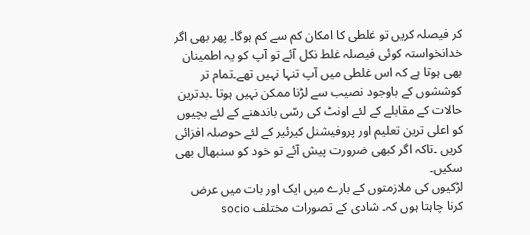کر فیصلہ کریں تو غلطی کا امکان کم سے کم ہوگا۔ پھر بھی اگر خدانخواستہ کوئی فیصلہ غلط نکل آئے تو آپ کو یہ اطمینان بھی ہوتا ہے کہ اس غلطی میں آپ تنہا نہیں تھے۔تمام تر کوششوں کے باوجود نصیب سے لڑنا ممکن نہیں ہوتا ۔بدترین حالات کے مقابلے کے لئے اونٹ کی رسّی باندھنے کے لئے بچیوں کو اعلی ترین تعلیم اور پروفیشنل کیرئیر کے لئے حوصلہ افزائی کریں ۔تاکہ اگر کبھی ضرورت پیش آئے تو خود کو سنبھال بھی سکیں۔
لڑکیوں کی ملازمتوں کے بارے میں ایک اور بات میں عرض کرنا چاہتا ہوں کہ۔ شادی کے تصورات مختلف socio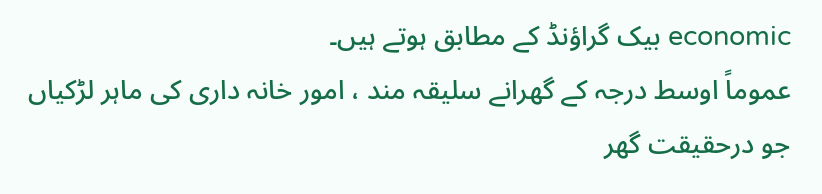economic بیک گراؤنڈ کے مطابق ہوتے ہیں۔
عموماً اوسط درجہ کے گھرانے سلیقہ مند ، امور خانہ داری کی ماہر لڑکیاں جو درحقیقت گھر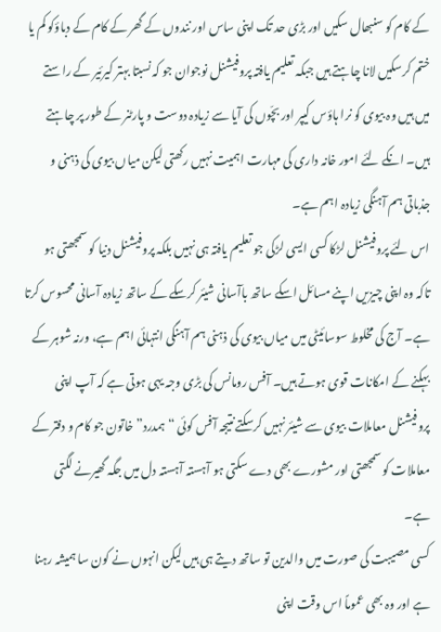کے کام کو سنبھال سکیں اور بڑی حد تک اپنی ساس اور نندوں کے گھر کے کام کے دباؤکو کم یا ختم کرسکیں لانا چاہتے ہیں جبکہ تعلیم یافتہ پروفیشنل نوجوان جو کہ نسبتا بہتر کیرئیر کے راستے میں ہیں وہ بیوی کو نرا ہاؤس کیپر اور بچّوں کی آیا سے زیادہ دوست و پارٹنر کے طور پر چاہتے ہیں۔ انکے لئے امور خانہ داری کی مہارت اہمیت نہیں رکھتی لیکن میاں بیوی کی ذہنی و جذباتی ہم آہنگی زیادہ اہم ہے۔
اس لئے پروفیشنل لڑکا کسی ایسی لڑکی جو تعلیم یافتہ ہی نہیں بلکہ پروفیشنل دنیا کو سمجھتی ہو تاکہ وہ اپنی چیزیں اپنے مسائل اسکے ساتھ باآسانی شیئر کرسکے کے ساتھ زیادہ آسانی محسوس کرتا ہے۔ آج کی مخلوط سوسائیٹی میں میاں بیوی کی ذہنی ہم آہنگی انتہائی اہم ہے، ورنہ شوہر کے بہکنے کے امکانات قوی ہوتے ہیں۔ آفس رومانس کی بڑی وجہ یہی ہوتی ہے کہ آپ اپنی پروفیشنل معاملات بیوی سے شیئر نہیں کرسکتے نتیجہ آفس کوئی “ہمدرد” خاتون جو کام و دفتر کے معاملات کو سمجھتی اور مشورے بھی دے سکتی ہو آہستہ آہستہ دل میں جگہ گھیرنے لگتی ہے۔
کسی مصیبت کی صورت میں والدین تو ساتھ دیتے ہی ہیں لیکن انہوں نے کون سا ہمیشہ رہنا ہے اور وہ بھی عموماً اس وقت اپنی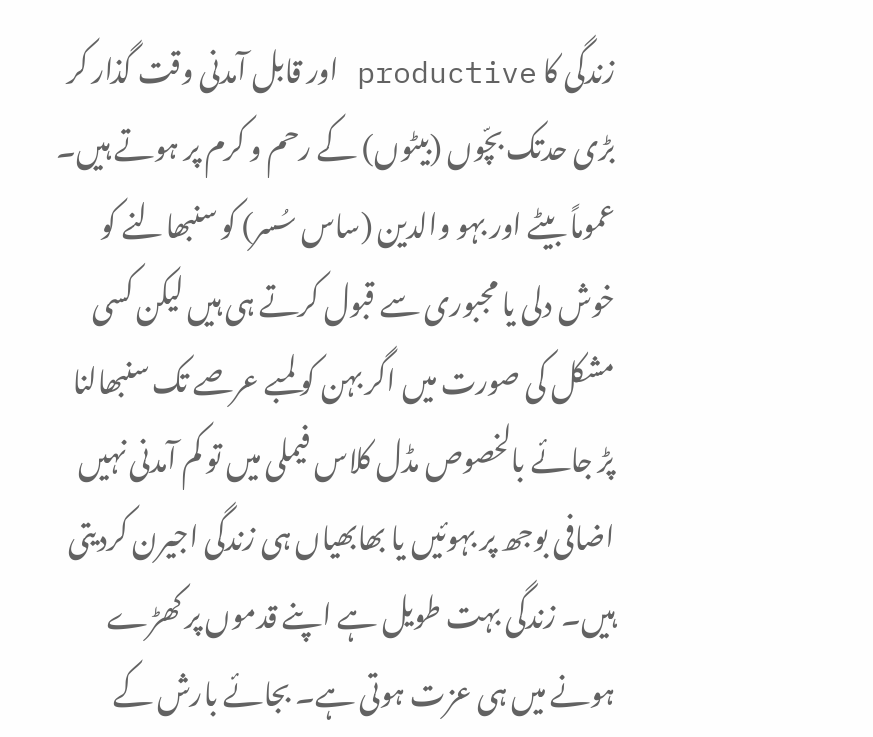زندگی کا productive اور قابل آمدنی وقت گذار کر بڑی حدتک بچّوں (بیٹوں) کے رحم و کرم پر ہوتے ہیں۔ عموماً بیٹے اور بہو والدین (ساس سُسر) کو سنبھالنے کو خوش دلی یا مجبوری سے قبول کرتے ہی ہیں لیکن کسی مشکل کی صورت میں اگر بہن کو لمبے عرصے تک سنبھالنا پڑ جائے بالخصوص مڈل کلاس فیملی میں تو کم آمدنی نہیں اضافی بوجھ پر بہوئیں یا بھابھیاں ہی زندگی اجیرن کردیتی ہیں۔ زندگی بہت طویل ہے اپنے قدموں پر کھڑے ہونے میں ہی عزت ہوتی ہے۔ بجائے بارش کے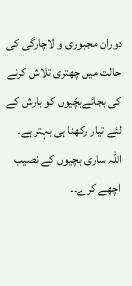دوران مجبوری و لاچارگی کی حالت میں چھتری تلاش کرنے کی بجائےبچّیوں کو بارش کے لئے تیار رکھنا ہی بہتر ہے۔
اللہ ساری بچیوں کے نصیب اچھے کرے۔۔